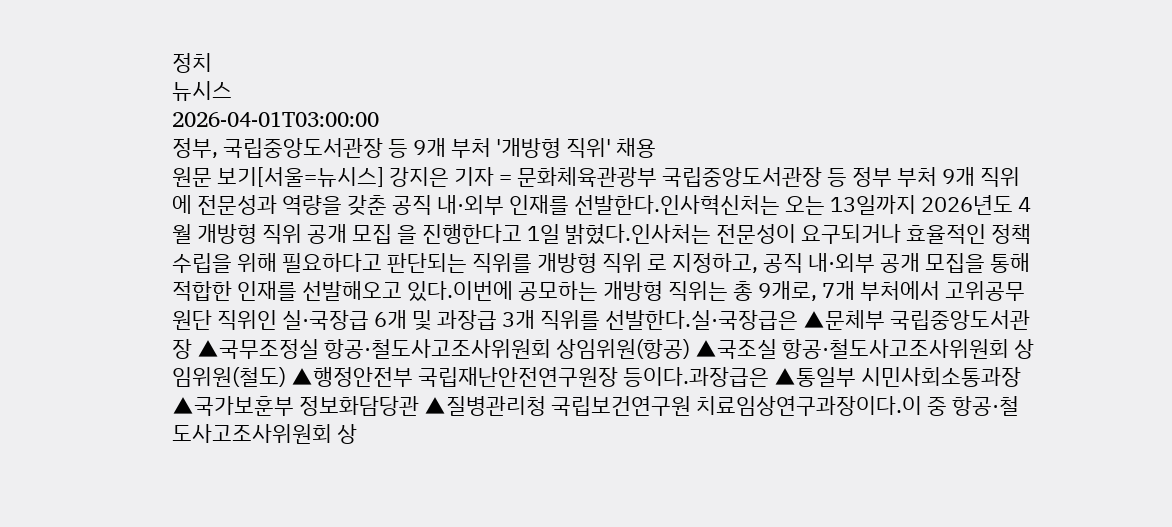정치
뉴시스
2026-04-01T03:00:00
정부, 국립중앙도서관장 등 9개 부처 '개방형 직위' 채용
원문 보기[서울=뉴시스] 강지은 기자 = 문화체육관광부 국립중앙도서관장 등 정부 부처 9개 직위에 전문성과 역량을 갖춘 공직 내·외부 인재를 선발한다.인사혁신처는 오는 13일까지 2026년도 4월 개방형 직위 공개 모집 을 진행한다고 1일 밝혔다.인사처는 전문성이 요구되거나 효율적인 정책 수립을 위해 필요하다고 판단되는 직위를 개방형 직위 로 지정하고, 공직 내·외부 공개 모집을 통해 적합한 인재를 선발해오고 있다.이번에 공모하는 개방형 직위는 총 9개로, 7개 부처에서 고위공무원단 직위인 실·국장급 6개 및 과장급 3개 직위를 선발한다.실·국장급은 ▲문체부 국립중앙도서관장 ▲국무조정실 항공·철도사고조사위원회 상임위원(항공) ▲국조실 항공·철도사고조사위원회 상임위원(철도) ▲행정안전부 국립재난안전연구원장 등이다.과장급은 ▲통일부 시민사회소통과장 ▲국가보훈부 정보화담당관 ▲질병관리청 국립보건연구원 치료임상연구과장이다.이 중 항공·철도사고조사위원회 상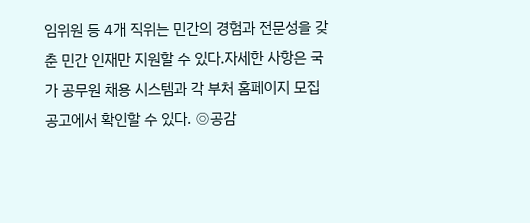임위원 등 4개 직위는 민간의 경험과 전문성을 갖춘 민간 인재만 지원할 수 있다.자세한 사항은 국가 공무원 채용 시스템과 각 부처 홈페이지 모집 공고에서 확인할 수 있다. ◎공감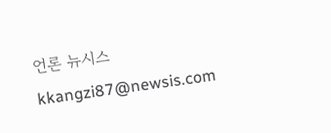언론 뉴시스 kkangzi87@newsis.com